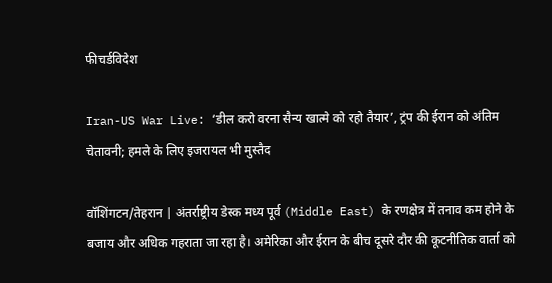फीचर्डविदेश

Iran-US War Live: ‘डील करो वरना सैन्य खात्मे को रहो तैयार’, ट्रंप की ईरान को अंतिम चेतावनी; हमले के लिए इजरायल भी मुस्तैद

वॉशिंगटन/तेहरान | अंतर्राष्ट्रीय डेस्क मध्य पूर्व (Middle East) के रणक्षेत्र में तनाव कम होने के बजाय और अधिक गहराता जा रहा है। अमेरिका और ईरान के बीच दूसरे दौर की कूटनीतिक वार्ता को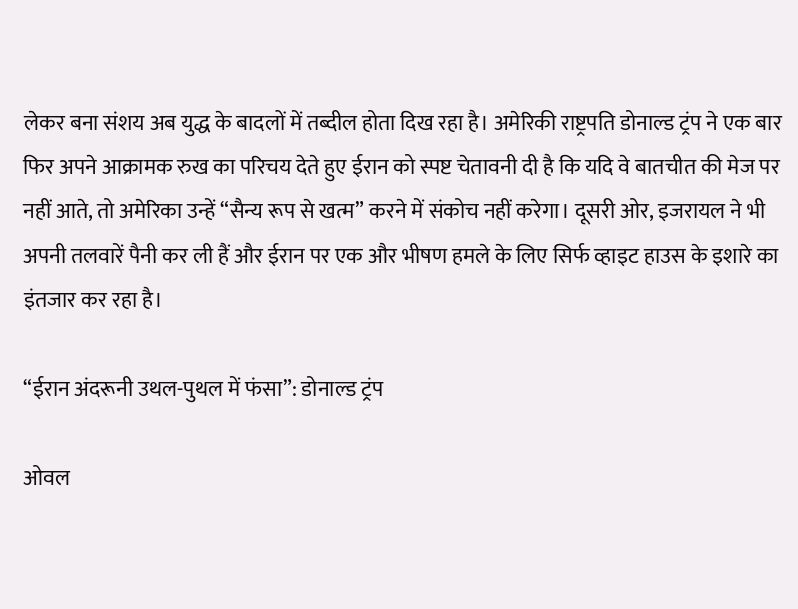लेकर बना संशय अब युद्ध के बादलों में तब्दील होता दिख रहा है। अमेरिकी राष्ट्रपति डोनाल्ड ट्रंप ने एक बार फिर अपने आक्रामक रुख का परिचय देते हुए ईरान को स्पष्ट चेतावनी दी है कि यदि वे बातचीत की मेज पर नहीं आते, तो अमेरिका उन्हें “सैन्य रूप से खत्म” करने में संकोच नहीं करेगा। दूसरी ओर, इजरायल ने भी अपनी तलवारें पैनी कर ली हैं और ईरान पर एक और भीषण हमले के लिए सिर्फ व्हाइट हाउस के इशारे का इंतजार कर रहा है।

“ईरान अंदरूनी उथल-पुथल में फंसा”: डोनाल्ड ट्रंप

ओवल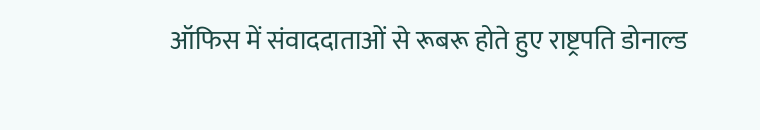ऑफिस में संवाददाताओं से रूबरू होते हुए राष्ट्रपति डोनाल्ड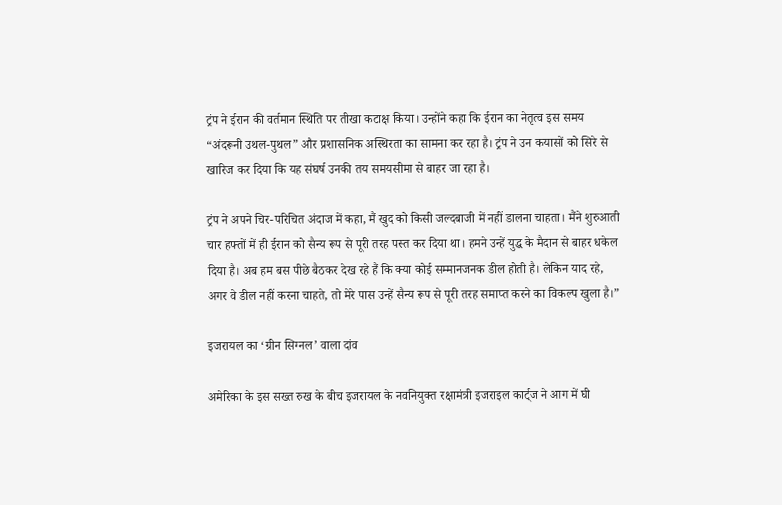ट्रंप ने ईरान की वर्तमान स्थिति पर तीखा कटाक्ष किया। उन्होंने कहा कि ईरान का नेतृत्व इस समय “अंदरूनी उथल-पुथल” और प्रशासनिक अस्थिरता का सामना कर रहा है। ट्रंप ने उन कयासों को सिरे से खारिज कर दिया कि यह संघर्ष उनकी तय समयसीमा से बाहर जा रहा है।

ट्रंप ने अपने चिर-परिचित अंदाज में कहा, मैं खुद को किसी जल्दबाजी में नहीं डालना चाहता। मैंने शुरुआती चार हफ्तों में ही ईरान को सैन्य रूप से पूरी तरह पस्त कर दिया था। हमने उन्हें युद्ध के मैदान से बाहर धकेल दिया है। अब हम बस पीछे बैठकर देख रहे हैं कि क्या कोई सम्मानजनक डील होती है। लेकिन याद रहे, अगर वे डील नहीं करना चाहते, तो मेरे पास उन्हें सैन्य रूप से पूरी तरह समाप्त करने का विकल्प खुला है।”

इजरायल का ‘ग्रीन सिग्नल’ वाला दांव

अमेरिका के इस सख्त रुख के बीच इजरायल के नवनियुक्त रक्षामंत्री इजराइल कार्ट्ज ने आग में घी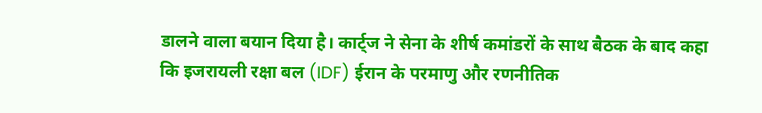डालने वाला बयान दिया है। कार्ट्ज ने सेना के शीर्ष कमांडरों के साथ बैठक के बाद कहा कि इजरायली रक्षा बल (IDF) ईरान के परमाणु और रणनीतिक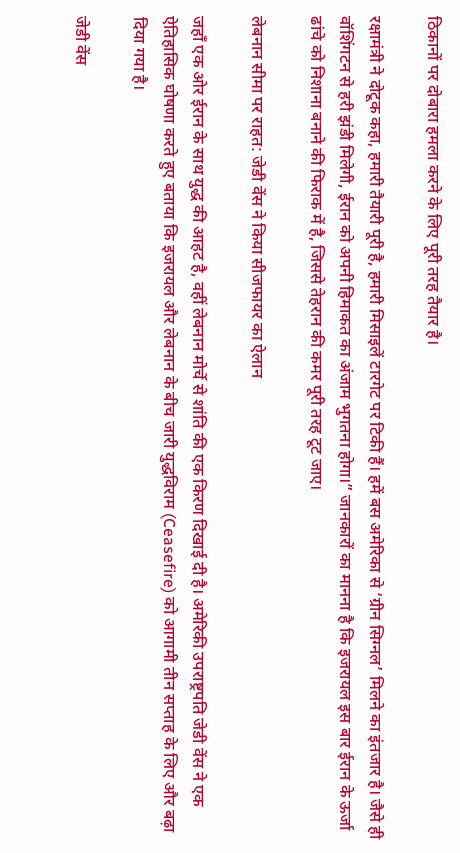ठिकानों पर दोबारा हमला करने के लिए पूरी तरह तैयार है।

रक्षामंत्री ने दोटूक कहा, हमारी तैयारी पूरी है, हमारी मिसाइलें टारगेट पर टिकी हैं। हमें बस अमेरिका से ‘ग्रीन सिग्नल’ मिलने का इंतजार है। जैसे ही वॉशिंगटन से हरी झंडी मिलेगी, ईरान को अपनी हिमाकत का अंजाम भुगतना होगा।” जानकारों का मानना है कि इजरायल इस बार ईरान के ऊर्जा ढांचे को निशाना बनाने की फिराक में है, जिससे तेहरान की कमर पूरी तरह टूट जाए।

लेबनान सीमा पर राहत: जेडी वेंस ने किया सीजफायर का ऐलान

जहाँ एक ओर ईरान के साथ युद्ध की आहट है, वहीं लेबनान मोर्चे से शांति की एक किरण दिखाई दी है। अमेरिकी उपराष्ट्रपति जेडी वेंस ने एक ऐतिहासिक घोषणा करते हुए बताया कि इजरायल और लेबनान के बीच जारी युद्धविराम (Ceasefire) को आगामी तीन सप्ताह के लिए और बढ़ा दिया गया है।

जेडी वेंस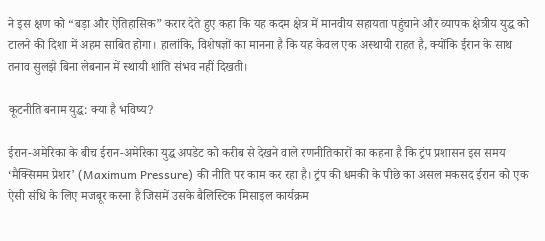ने इस क्षण को “बड़ा और ऐतिहासिक” करार देते हुए कहा कि यह कदम क्षेत्र में मानवीय सहायता पहुंचाने और व्यापक क्षेत्रीय युद्ध को टालने की दिशा में अहम साबित होगा। हालांकि, विशेषज्ञों का मानना है कि यह केवल एक अस्थायी राहत है, क्योंकि ईरान के साथ तनाव सुलझे बिना लेबनान में स्थायी शांति संभव नहीं दिखती।

कूटनीति बनाम युद्ध: क्या है भविष्य?

ईरान-अमेरिका के बीच ईरान-अमेरिका युद्ध अपडेट को करीब से देखने वाले रणनीतिकारों का कहना है कि ट्रंप प्रशासन इस समय ‘मैक्सिमम प्रेशर’ (Maximum Pressure) की नीति पर काम कर रहा है। ट्रंप की धमकी के पीछे का असल मकसद ईरान को एक ऐसी संधि के लिए मजबूर करना है जिसमें उसके बैलिस्टिक मिसाइल कार्यक्रम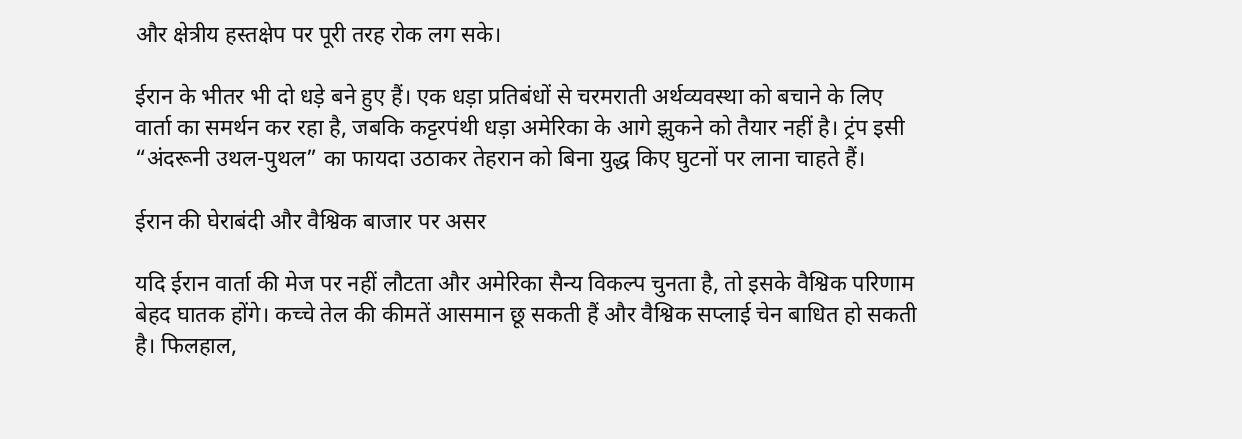और क्षेत्रीय हस्तक्षेप पर पूरी तरह रोक लग सके।

ईरान के भीतर भी दो धड़े बने हुए हैं। एक धड़ा प्रतिबंधों से चरमराती अर्थव्यवस्था को बचाने के लिए वार्ता का समर्थन कर रहा है, जबकि कट्टरपंथी धड़ा अमेरिका के आगे झुकने को तैयार नहीं है। ट्रंप इसी “अंदरूनी उथल-पुथल” का फायदा उठाकर तेहरान को बिना युद्ध किए घुटनों पर लाना चाहते हैं।

ईरान की घेराबंदी और वैश्विक बाजार पर असर

यदि ईरान वार्ता की मेज पर नहीं लौटता और अमेरिका सैन्य विकल्प चुनता है, तो इसके वैश्विक परिणाम बेहद घातक होंगे। कच्चे तेल की कीमतें आसमान छू सकती हैं और वैश्विक सप्लाई चेन बाधित हो सकती है। फिलहाल,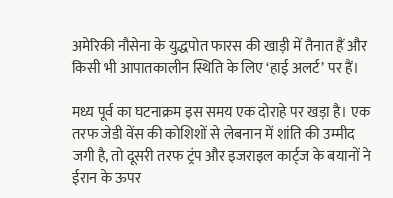अमेरिकी नौसेना के युद्धपोत फारस की खाड़ी में तैनात हैं और किसी भी आपातकालीन स्थिति के लिए ‘हाई अलर्ट’ पर हैं।

मध्य पूर्व का घटनाक्रम इस समय एक दोराहे पर खड़ा है। एक तरफ जेडी वेंस की कोशिशों से लेबनान में शांति की उम्मीद जगी है, तो दूसरी तरफ ट्रंप और इजराइल कार्ट्ज के बयानों ने ईरान के ऊपर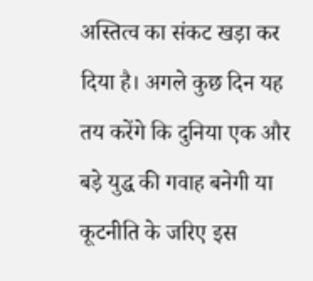अस्तित्व का संकट खड़ा कर दिया है। अगले कुछ दिन यह तय करेंगे कि दुनिया एक और बड़े युद्ध की गवाह बनेगी या कूटनीति के जरिए इस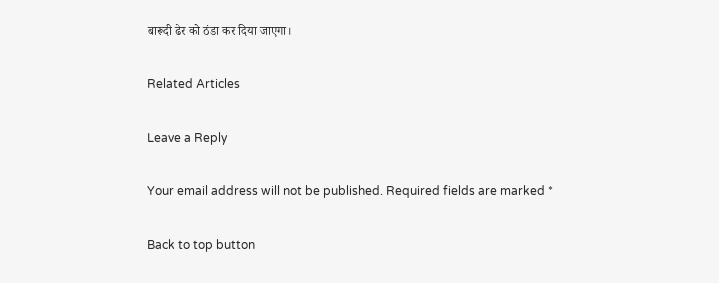बारूदी ढेर को ठंडा कर दिया जाएगा।

Related Articles

Leave a Reply

Your email address will not be published. Required fields are marked *

Back to top button